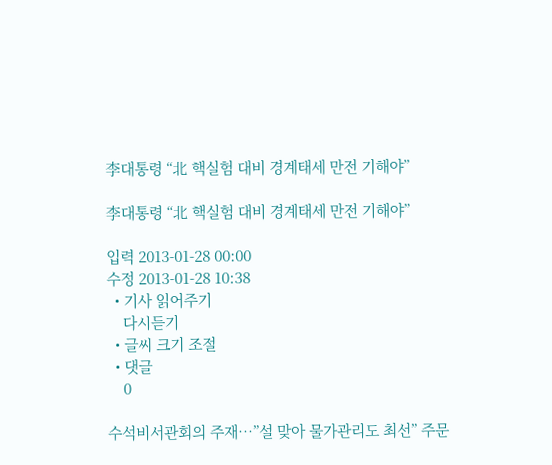李대통령 “北 핵실험 대비 경계태세 만전 기해야”

李대통령 “北 핵실험 대비 경계태세 만전 기해야”

입력 2013-01-28 00:00
수정 2013-01-28 10:38
  • 기사 읽어주기
    다시듣기
  • 글씨 크기 조절
  • 댓글
    0

수석비서관회의 주재…”설 맞아 물가관리도 최선” 주문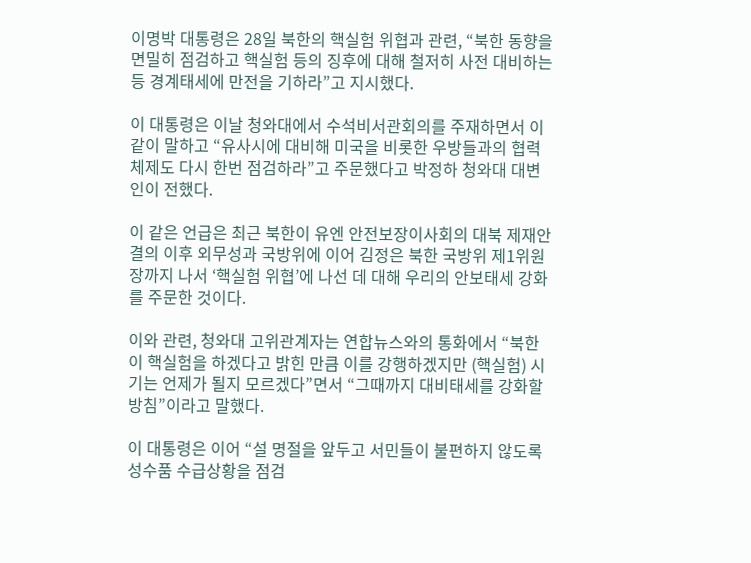이명박 대통령은 28일 북한의 핵실험 위협과 관련, “북한 동향을 면밀히 점검하고 핵실험 등의 징후에 대해 철저히 사전 대비하는 등 경계태세에 만전을 기하라”고 지시했다.

이 대통령은 이날 청와대에서 수석비서관회의를 주재하면서 이같이 말하고 “유사시에 대비해 미국을 비롯한 우방들과의 협력체제도 다시 한번 점검하라”고 주문했다고 박정하 청와대 대변인이 전했다.

이 같은 언급은 최근 북한이 유엔 안전보장이사회의 대북 제재안 결의 이후 외무성과 국방위에 이어 김정은 북한 국방위 제1위원장까지 나서 ‘핵실험 위협’에 나선 데 대해 우리의 안보태세 강화를 주문한 것이다.

이와 관련, 청와대 고위관계자는 연합뉴스와의 통화에서 “북한이 핵실험을 하겠다고 밝힌 만큼 이를 강행하겠지만 (핵실험) 시기는 언제가 될지 모르겠다”면서 “그때까지 대비태세를 강화할 방침”이라고 말했다.

이 대통령은 이어 “설 명절을 앞두고 서민들이 불편하지 않도록 성수품 수급상황을 점검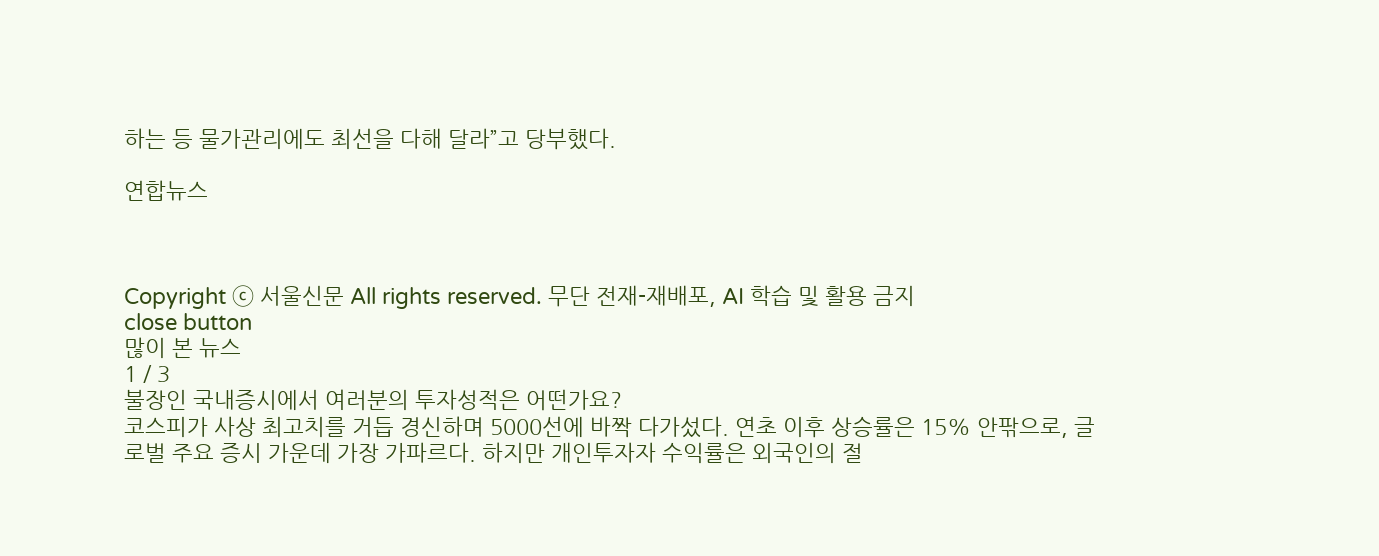하는 등 물가관리에도 최선을 다해 달라”고 당부했다.

연합뉴스



Copyright ⓒ 서울신문 All rights reserved. 무단 전재-재배포, AI 학습 및 활용 금지
close button
많이 본 뉴스
1 / 3
불장인 국내증시에서 여러분의 투자성적은 어떤가요?
코스피가 사상 최고치를 거듭 경신하며 5000선에 바짝 다가섰다. 연초 이후 상승률은 15% 안팎으로, 글로벌 주요 증시 가운데 가장 가파르다. 하지만 개인투자자 수익률은 외국인의 절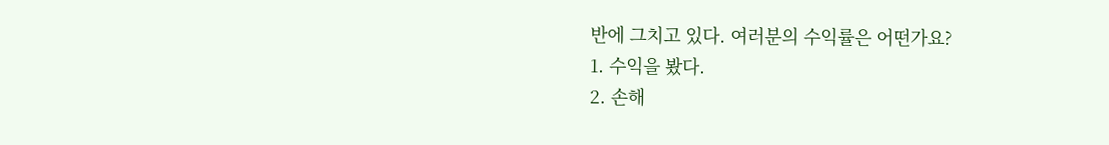반에 그치고 있다. 여러분의 수익률은 어떤가요?
1. 수익을 봤다.
2. 손해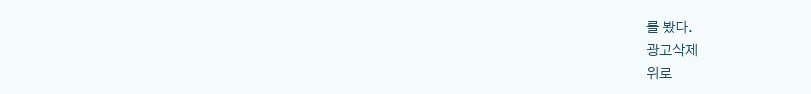를 봤다.
광고삭제
위로